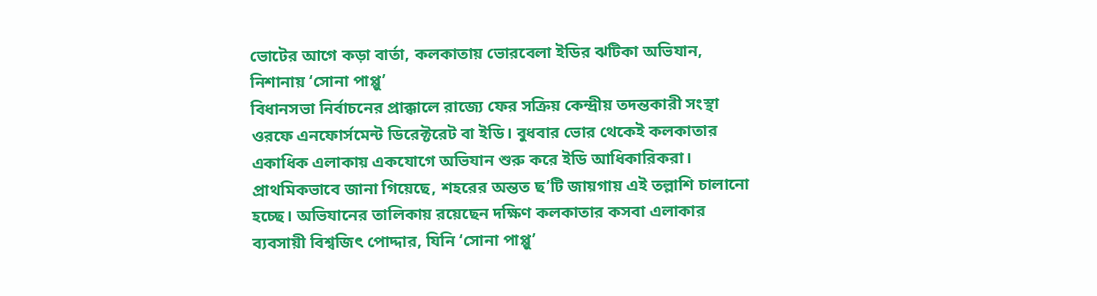ভোটের আগে কড়া বার্তা, কলকাতায় ভোরবেলা ইডির ঝটিকা অভিযান, নিশানায় ‘সোনা পাপ্পু’
বিধানসভা নির্বাচনের প্রাক্কালে রাজ্যে ফের সক্রিয় কেন্দ্রীয় তদন্তকারী সংস্থা ওরফে এনফোর্সমেন্ট ডিরেক্টরেট বা ইডি। বুধবার ভোর থেকেই কলকাতার একাধিক এলাকায় একযোগে অভিযান শুরু করে ইডি আধিকারিকরা। প্রাথমিকভাবে জানা গিয়েছে, শহরের অন্তত ছ’টি জায়গায় এই তল্লাশি চালানো হচ্ছে। অভিযানের তালিকায় রয়েছেন দক্ষিণ কলকাতার কসবা এলাকার ব্যবসায়ী বিশ্বজিৎ পোদ্দার, যিনি ‘সোনা পাপ্পু’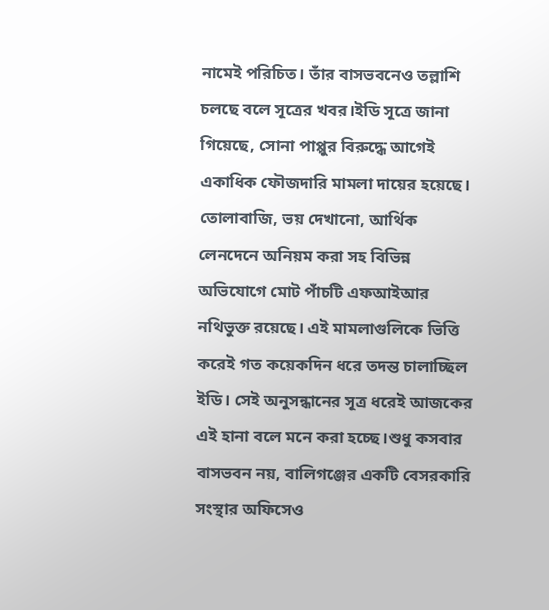নামেই পরিচিত। তাঁর বাসভবনেও তল্লাশি চলছে বলে সূত্রের খবর।ইডি সূত্রে জানা গিয়েছে, সোনা পাপ্পুর বিরুদ্ধে আগেই একাধিক ফৌজদারি মামলা দায়ের হয়েছে। তোলাবাজি, ভয় দেখানো, আর্থিক লেনদেনে অনিয়ম করা সহ বিভিন্ন অভিযোগে মোট পাঁচটি এফআইআর নথিভুক্ত রয়েছে। এই মামলাগুলিকে ভিত্তি করেই গত কয়েকদিন ধরে তদন্ত চালাচ্ছিল ইডি। সেই অনুসন্ধানের সূত্র ধরেই আজকের এই হানা বলে মনে করা হচ্ছে।শুধু কসবার বাসভবন নয়, বালিগঞ্জের একটি বেসরকারি সংস্থার অফিসেও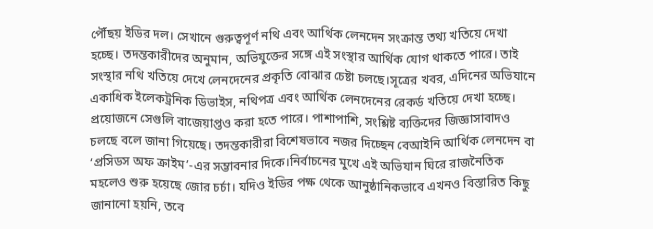পৌঁছয় ইডির দল। সেখানে গুরুত্বপূর্ণ নথি এবং আর্থিক লেনদেন সংক্রান্ত তথ্য খতিয়ে দেখা হচ্ছে। তদন্তকারীদের অনুমান, অভিযুক্তের সঙ্গে এই সংস্থার আর্থিক যোগ থাকতে পারে। তাই সংস্থার নথি খতিয়ে দেখে লেনদেনের প্রকৃতি বোঝার চেষ্টা চলছে।সূত্রের খবর, এদিনের অভিযানে একাধিক ইলেকট্রনিক ডিভাইস, নথিপত্র এবং আর্থিক লেনদেনের রেকর্ড খতিয়ে দেখা হচ্ছে। প্রয়োজনে সেগুলি বাজেয়াপ্তও করা হতে পারে। পাশাপাশি, সংশ্লিষ্ট ব্যক্তিদের জিজ্ঞাসাবাদও চলছে বলে জানা গিয়েছে। তদন্তকারীরা বিশেষভাবে নজর দিচ্ছেন বেআইনি আর্থিক লেনদেন বা ‘প্রসিডস অফ ক্রাইম’-এর সম্ভাবনার দিকে।নির্বাচনের মুখে এই অভিযান ঘিরে রাজনৈতিক মহলেও শুরু হয়েছে জোর চর্চা। যদিও ইডির পক্ষ থেকে আনুষ্ঠানিকভাবে এখনও বিস্তারিত কিছু জানানো হয়নি, তবে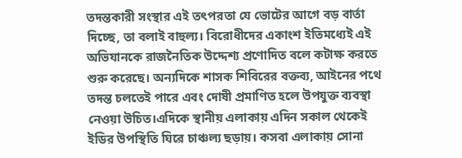তদন্তকারী সংস্থার এই তৎপরতা যে ভোটের আগে বড় বার্তা দিচ্ছে, তা বলাই বাহুল্য। বিরোধীদের একাংশ ইতিমধ্যেই এই অভিযানকে রাজনৈতিক উদ্দেশ্য প্রণোদিত বলে কটাক্ষ করতে শুরু করেছে। অন্যদিকে শাসক শিবিরের বক্তব্য, আইনের পথে তদন্ত চলতেই পারে এবং দোষী প্রমাণিত হলে উপযুক্ত ব্যবস্থা নেওয়া উচিত।এদিকে স্থানীয় এলাকায় এদিন সকাল থেকেই ইডির উপস্থিতি ঘিরে চাঞ্চল্য ছড়ায়। কসবা এলাকায় সোনা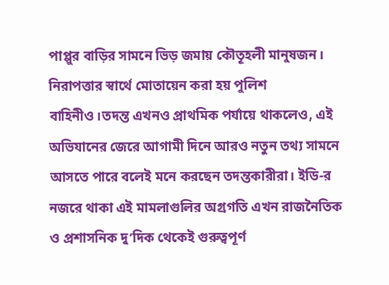পাপ্পুর বাড়ির সামনে ভিড় জমায় কৌতূহলী মানুষজন। নিরাপত্তার স্বার্থে মোতায়েন করা হয় পুলিশ বাহিনীও।তদন্ত এখনও প্রাথমিক পর্যায়ে থাকলেও, এই অভিযানের জেরে আগামী দিনে আরও নতুন তথ্য সামনে আসতে পারে বলেই মনে করছেন তদন্তকারীরা। ইডি-র নজরে থাকা এই মামলাগুলির অগ্রগতি এখন রাজনৈতিক ও প্রশাসনিক দু’দিক থেকেই গুরুত্বপূর্ণ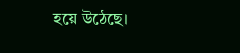হয়ে উঠেছে।